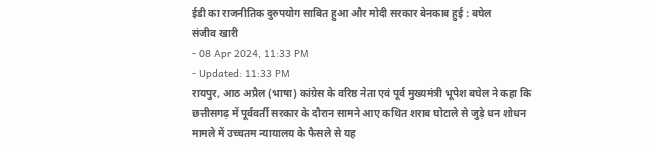ईडी का राजनीतिक दुरुपयोग साबित हुआ और मोदी सरकार बेनकाब हुई : बघेल
संजीव खारी
- 08 Apr 2024, 11:33 PM
- Updated: 11:33 PM
रायपुर, आठ अप्रैल (भाषा) कांग्रेस के वरिष्ठ नेता एवं पूर्व मुख्यमंत्री भूपेश बघेल ने कहा कि छत्तीसगढ़ में पूर्ववर्ती सरकार के दौरान सामने आए कथित शराब घोटाले से जुड़े धन शोधन मामले में उच्चतम न्यायालय के फैसले से यह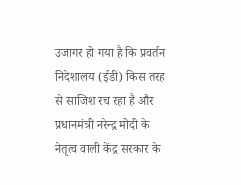उजागर हो गया है कि प्रवर्तन निदेशालय (ईडी) किस तरह से साजिश रच रहा है और प्रधानमंत्री नरेन्द्र मोदी के नेतृत्व वाली केंद्र सरकार के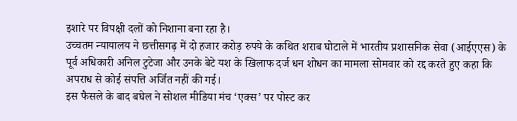इशारे पर विपक्षी दलों को निशाना बना रहा है।
उच्चतम न्यायालय ने छत्तीसगढ़ में दो हजार करोड़ रुपये के कथित शराब घोटाले में भारतीय प्रशासनिक सेवा (आईएएस) के पूर्व अधिकारी अनिल टुटेजा और उनके बेटे यश के खिलाफ दर्ज धन शोधन का मामला सोमवार को रद्द करते हुए कहा कि अपराध से कोई संपत्ति अर्जित नहीं की गई।
इस फैसले के बाद बघेल ने सोशल मीडिया मंच ‘एक्स’ पर पोस्ट कर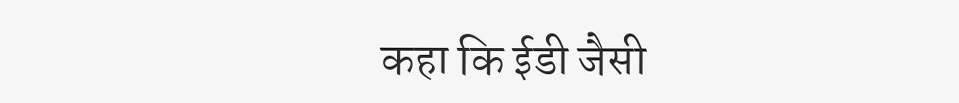कहा कि ईडी जैसी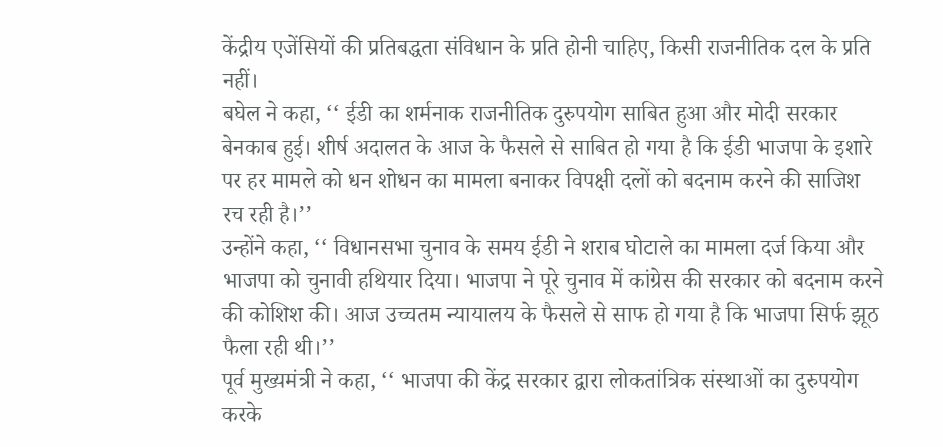केंद्रीय एजेंसियों की प्रतिबद्धता संविधान के प्रति होनी चाहिए, किसी राजनीतिक दल के प्रति नहीं।
बघेल ने कहा, ‘‘ ईडी का शर्मनाक राजनीतिक दुरुपयोग साबित हुआ और मोदी सरकार बेनकाब हुई। शीर्ष अदालत के आज के फैसले से साबित हो गया है कि ईडी भाजपा के इशारे पर हर मामले को धन शोधन का मामला बनाकर विपक्षी दलों को बदनाम करने की साजिश रच रही है।’’
उन्होंने कहा, ‘‘ विधानसभा चुनाव के समय ईडी ने शराब घोटाले का मामला दर्ज किया और भाजपा को चुनावी हथियार दिया। भाजपा ने पूरे चुनाव में कांग्रेस की सरकार को बदनाम करने की कोशिश की। आज उच्चतम न्यायालय के फैसले से साफ हो गया है कि भाजपा सिर्फ झूठ फैला रही थी।’’
पूर्व मुख्यमंत्री ने कहा, ‘‘ भाजपा की केंद्र सरकार द्वारा लोकतांत्रिक संस्थाओं का दुरुपयोग करके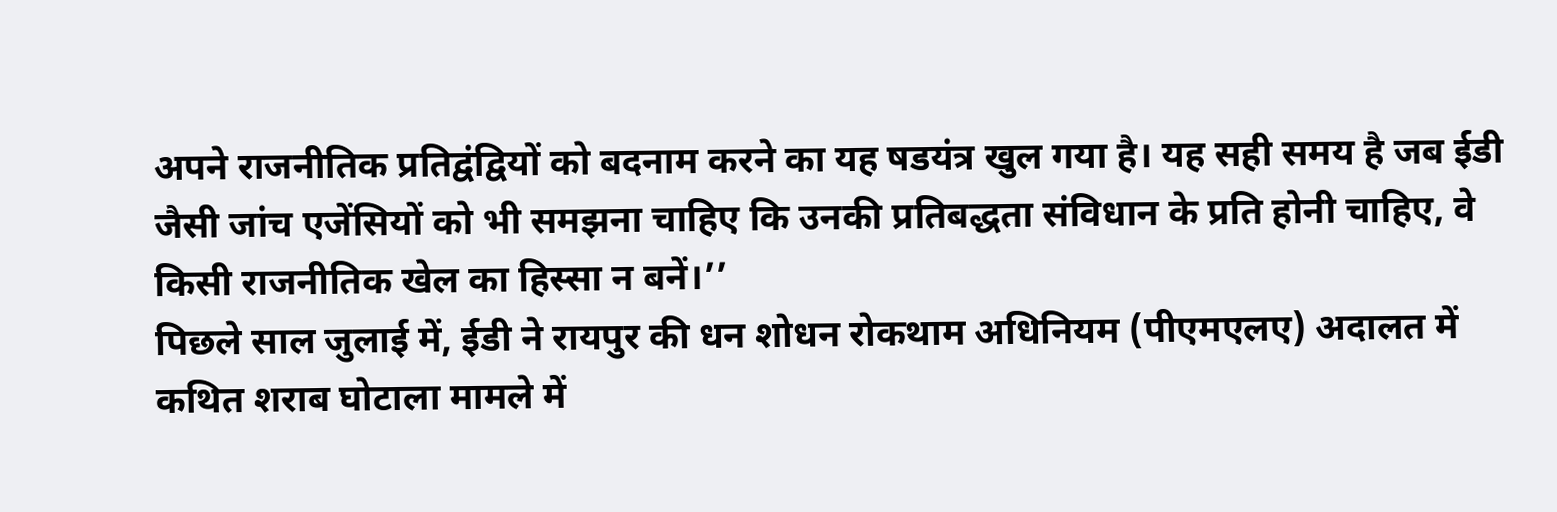अपने राजनीतिक प्रतिद्वंद्वियों को बदनाम करने का यह षडयंत्र खुल गया है। यह सही समय है जब ईडी जैसी जांच एजेंसियों को भी समझना चाहिए कि उनकी प्रतिबद्धता संविधान के प्रति होनी चाहिए, वे किसी राजनीतिक खेल का हिस्सा न बनें।’’
पिछले साल जुलाई में, ईडी ने रायपुर की धन शोधन रोकथाम अधिनियम (पीएमएलए) अदालत में कथित शराब घोटाला मामले में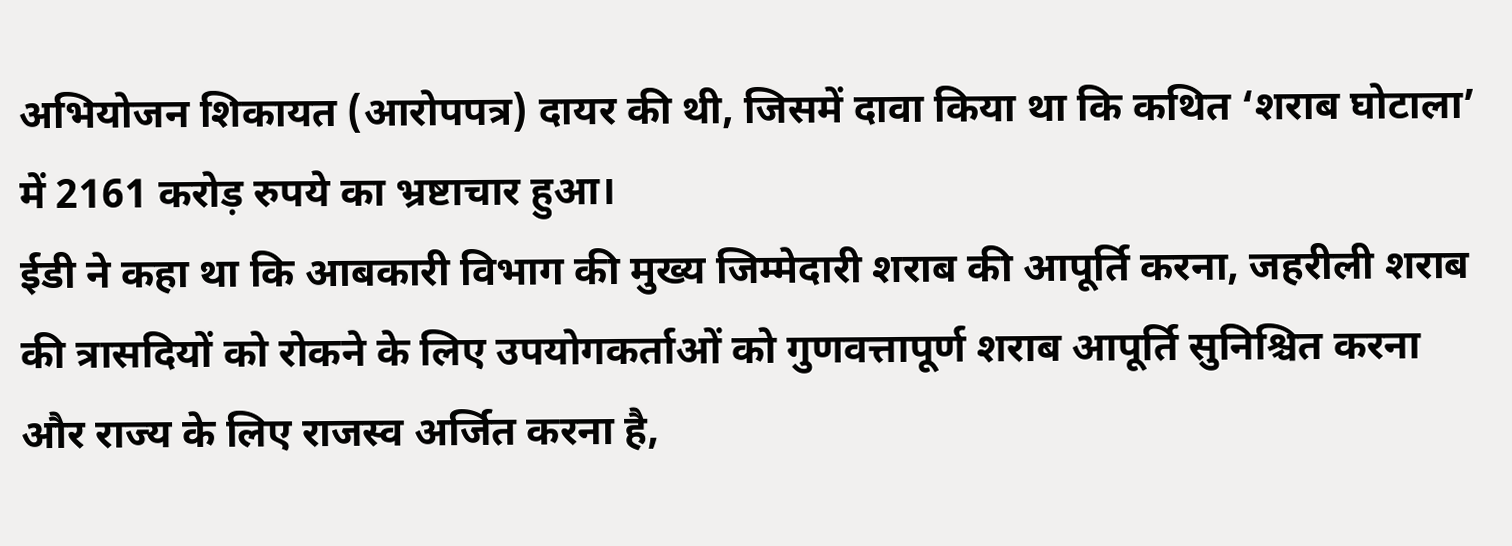अभियोजन शिकायत (आरोपपत्र) दायर की थी, जिसमें दावा किया था कि कथित ‘शराब घोटाला’ में 2161 करोड़ रुपये का भ्रष्टाचार हुआ।
ईडी ने कहा था कि आबकारी विभाग की मुख्य जिम्मेदारी शराब की आपूर्ति करना, जहरीली शराब की त्रासदियों को रोकने के लिए उपयोगकर्ताओं को गुणवत्तापूर्ण शराब आपूर्ति सुनिश्चित करना और राज्य के लिए राजस्व अर्जित करना है,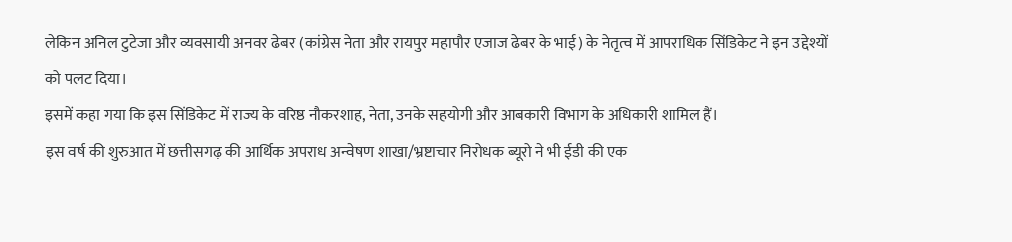लेकिन अनिल टुटेजा और व्यवसायी अनवर ढेबर (कांग्रेस नेता और रायपुर महापौर एजाज ढेबर के भाई) के नेतृत्व में आपराधिक सिंडिकेट ने इन उद्देश्यों को पलट दिया।
इसमें कहा गया कि इस सिंडिकेट में राज्य के वरिष्ठ नौकरशाह, नेता, उनके सहयोगी और आबकारी विभाग के अधिकारी शामिल हैं।
इस वर्ष की शुरुआत में छत्तीसगढ़ की आर्थिक अपराध अन्वेषण शाखा/भ्रष्टाचार निरोधक ब्यूरो ने भी ईडी की एक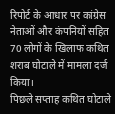रिपोर्ट के आधार पर कांग्रेस नेताओं और कंपनियों सहित 70 लोगों के खिलाफ कथित शराब घोटाले में मामला दर्ज किया।
पिछले सप्ताह कथित घोटाले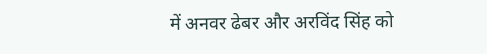में अनवर ढेबर और अरविंद सिंह को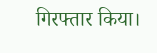गिरफ्तार किया।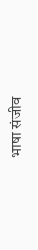भाषा संजीव